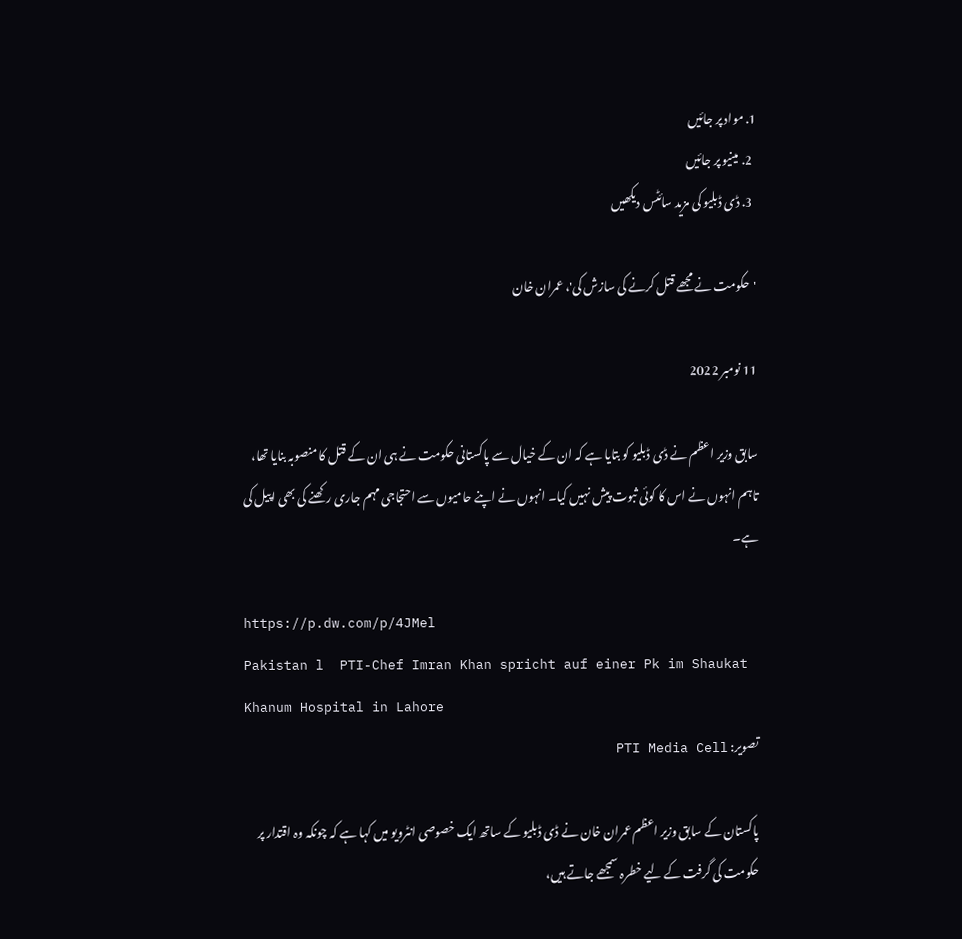1. مواد پر جائیں
  2. مینیو پر جائیں
  3. ڈی ڈبلیو کی مزید سائٹس دیکھیں

'حکومت نے مجھے قتل کرنے کی سازش کی'، عمران خان

11 نومبر 2022

سابق وزیر اعظم نے ڈی ڈبلیو کو بتایا ہے کہ ان کے خیال سے پاکستانی حکومت نے ہی ان کے قتل کا منصوبہ بنایا تھا، تاہم انہوں نے اس کا کوئی ثبوت پیش نہیں کیا۔ انہوں نے اپنے حامیوں سے احتجاجی مہم جاری رکھنے کی بھی اپیل کی ہے۔

https://p.dw.com/p/4JMel
Pakistan l  PTI-Chef Imran Khan spricht auf einer Pk im Shaukat Khanum Hospital in Lahore
تصویر: PTI Media Cell

پاکستان کے سابق وزیر اعظم عمران خان نے ڈی ڈبلیو کے ساتھ ایک خصوصی انٹرویو میں کہا ہے کہ چونکہ وہ اقتدار پر حکومت کی گرفت کے لیے خطرہ سمجھے جاتے ہیں،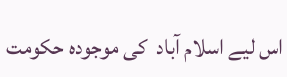اس لیے اسلام آباد  کی موجودہ حکومت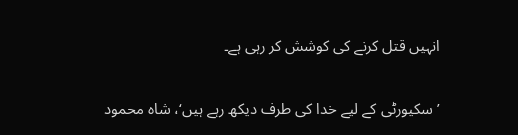انہیں قتل کرنے کی کوشش کر رہی ہے۔

’سکیورٹی کے لیے خدا کی طرف دیکھ رہے ہیں‘، شاہ محمود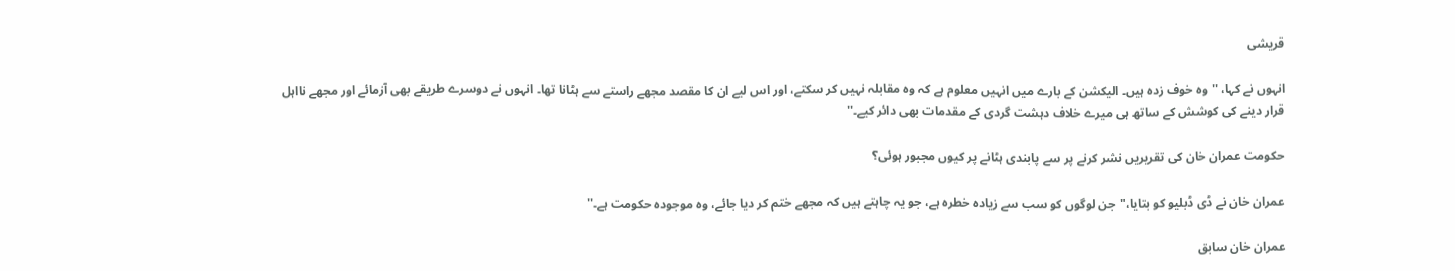قریشی

انہوں نے کہا، ''وہ خوف زدہ ہیں۔ الیکشن کے بارے میں انہیں معلوم ہے کہ وہ مقابلہ نہیں کر سکتے، اور اس لیے ان کا مقصد مجھے راستے سے ہٹانا تھا۔ انہوں نے دوسرے طریقے بھی آزمائے اور مجھے نااہل قرار دینے کی کوشش کے ساتھ ہی میرے خلاف دہشت گردی کے مقدمات بھی دائر کیے۔''

حکومت عمران خان کی تقریریں نشر کرنے پر سے پابندی ہٹانے پر کیوں مجبور ہوئی؟

عمران خان نے ڈی ڈبلیو کو بتایا،"جن لوگوں کو سب سے زیادہ خطرہ ہے، جو یہ چاہتے ہیں کہ مجھے ختم کر دیا جائے، وہ موجودہ حکومت ہے۔''

عمران خان سابق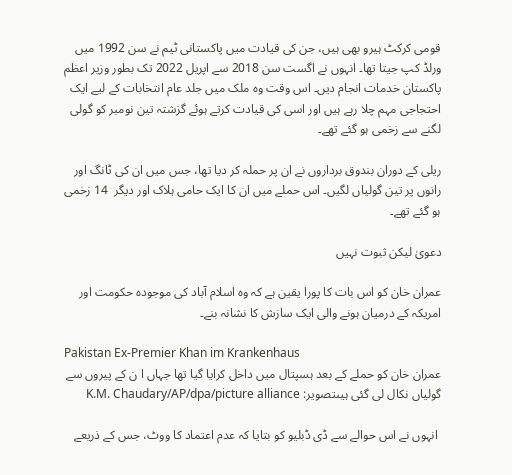قومی کرکٹ ہیرو بھی ہیں، جن کی قیادت میں پاکستانی ٹیم نے سن 1992 میں ورلڈ کپ جیتا تھا۔ انہوں نے اگست سن 2018 سے اپریل 2022 تک بطور وزیر اعظم پاکستان خدمات انجام دیں۔ اس وقت وہ ملک میں جلد عام انتخابات کے لیے ایک احتجاجی مہم چلا رہے ہیں اور اسی کی قیادت کرتے ہوئے گزشتہ تین نومبر کو گولی لگنے سے زخمی ہو گئے تھے۔

ریلی کے دوران بندوق برداروں نے ان پر حملہ کر دیا تھا، جس میں ان کی ٹانگ اور رانوں پر تین گولیاں لگیں۔ اس حملے میں ان کا ایک حامی ہلاک اور دیگر  14 زخمی ہو گئے تھے۔

دعویٰ لیکن ثبوت نہیں

عمران خان کو اس بات کا پورا یقین ہے کہ وہ اسلام آباد کی موجودہ حکومت اور امریکہ کے درمیان ہونے والی ایک سازش کا نشانہ بنے۔

Pakistan Ex-Premier Khan im Krankenhaus
عمران خان کو حملے کے بعد ہسپتال میں داخل کرایا گیا تھا جہاں ا ن کے پیروں سے گولیاں نکال لی گئی ہیںتصویر: K.M. Chaudary/AP/dpa/picture alliance

 انہوں نے اس حوالے سے ڈی ڈبلیو کو بتایا کہ عدم اعتماد کا ووٹ، جس کے ذریعے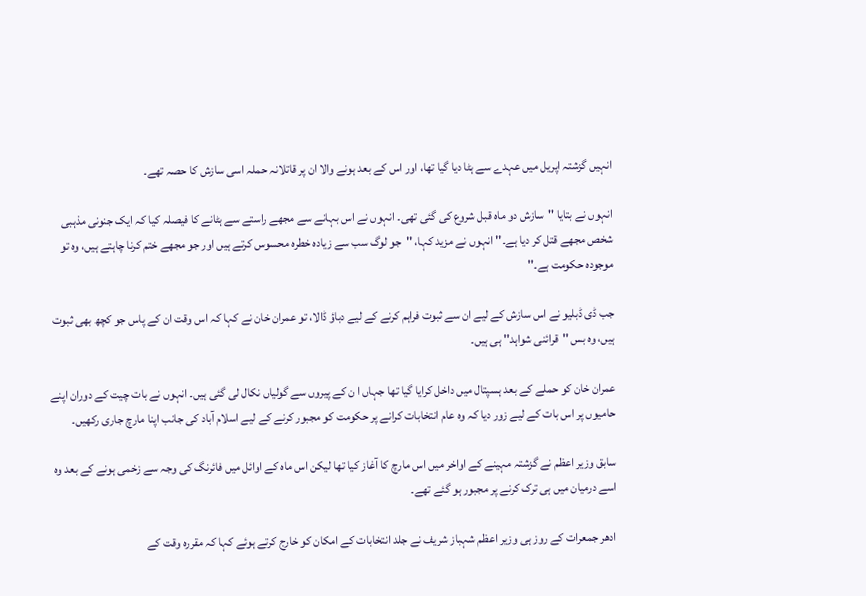انہیں گزشتہ اپریل میں عہدے سے ہٹا دیا گیا تھا، اور اس کے بعد ہونے والا ان پر قاتلانہ حملہ اسی سازش کا حصہ تھے۔

انہوں نے بتایا ''سازش دو ماہ قبل شروع کی گئی تھی۔ انہوں نے اس بہانے سے مجھے راستے سے ہٹانے کا فیصلہ کیا کہ ایک جنونی مذہبی شخص مجھے قتل کر دیا ہے۔'' انہوں نے مزید کہا، ''جو لوگ سب سے زیادہ خطرہ محسوس کرتے ہیں اور جو مجھے ختم کرنا چاہتے ہیں، وہ تو موجودہ حکومت ہے۔''

جب ڈی ڈبلیو نے اس سازش کے لیے ان سے ثبوت فراہم کرنے کے لیے دباؤ ڈالا، تو عمران خان نے کہا کہ اس وقت ان کے پاس جو کچھ بھی ثبوت ہیں، وہ بس ''قرائنی شواہد'' ہی ہیں۔

عمران خان کو حملے کے بعد ہسپتال میں داخل کرایا گیا تھا جہاں ا ن کے پیروں سے گولیاں نکال لی گئی ہیں۔ انہوں نے بات چیت کے دوران اپنے حامیوں پر اس بات کے لیے زور دیا کہ وہ عام انتخابات کرانے پر حکومت کو مجبور کرنے کے لیے اسلام آباد کی جانب اپنا مارچ جاری رکھیں۔

سابق وزیر اعظم نے گزشتہ مہینے کے اواخر میں اس مارچ کا آغاز کیا تھا لیکن اس ماہ کے اوائل میں فائرنگ کی وجہ سے زخمی ہونے کے بعد وہ اسے درمیان میں ہی ترک کرنے پر مجبور ہو گئے تھے۔

ادھر جمعرات کے روز ہی وزیر اعظم شہباز شریف نے جلد انتخابات کے امکان کو خارج کرتے ہوئے کہا کہ مقررہ وقت کے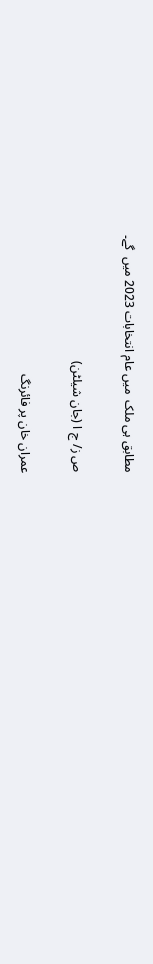مطابق ہی ملک  میں عام انتخابات 2023 میں  گے۔

ص ز/ ج ا (جان شیلٹن)

عمران خان پر فائرنگ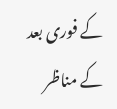کے فوری بعد کے مناظر